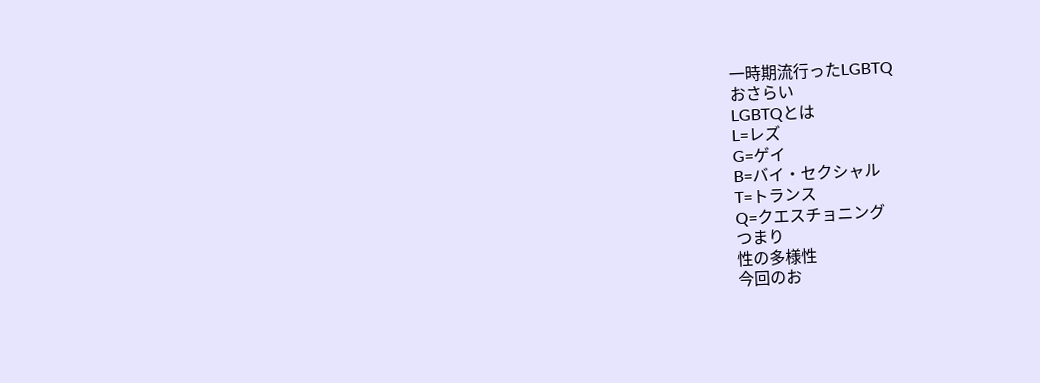一時期流行ったLGBTQ
おさらい
LGBTQとは
L=レズ
G=ゲイ
B=バイ・セクシャル
T=トランス
Q=クエスチョニング
つまり
性の多様性
今回のお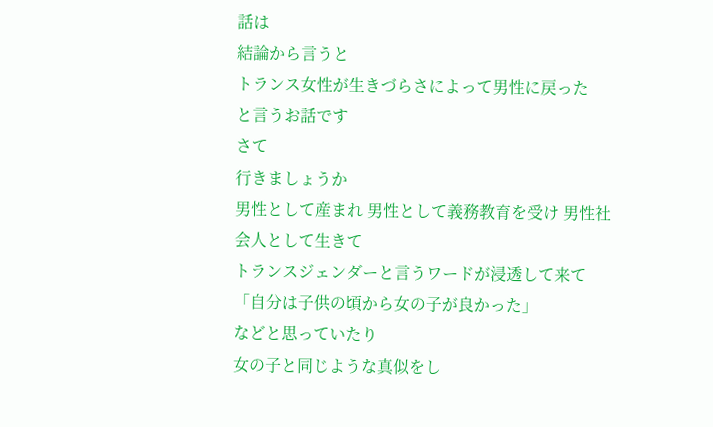話は
結論から言うと
トランス女性が生きづらさによって男性に戻った
と言うお話です
さて
行きましょうか
男性として産まれ 男性として義務教育を受け 男性社会人として生きて
トランスジェンダーと言うワードが浸透して来て
「自分は子供の頃から女の子が良かった」
などと思っていたり
女の子と同じような真似をし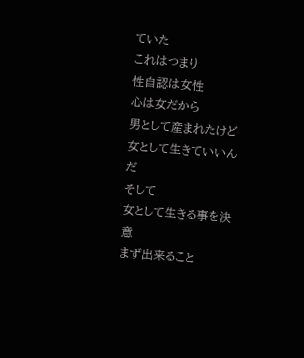ていた
これはつまり
性自認は女性
心は女だから
男として産まれたけど
女として生きていいんだ
そして
女として生きる事を決意
まず出来ること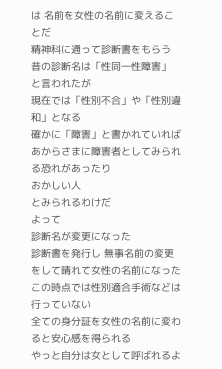は 名前を女性の名前に変えることだ
精神科に通って診断書をもらう
昔の診断名は「性同一性障害」
と言われたが
現在では「性別不合」や「性別違和」となる
確かに「障害」と書かれていれば
あからさまに障害者としてみられる恐れがあったり
おかしい人
とみられるわけだ
よって
診断名が変更になった
診断書を発行し 無事名前の変更をして晴れて女性の名前になった
この時点では性別適合手術などは行っていない
全ての身分証を女性の名前に変わると安心感を得られる
やっと自分は女として呼ばれるよ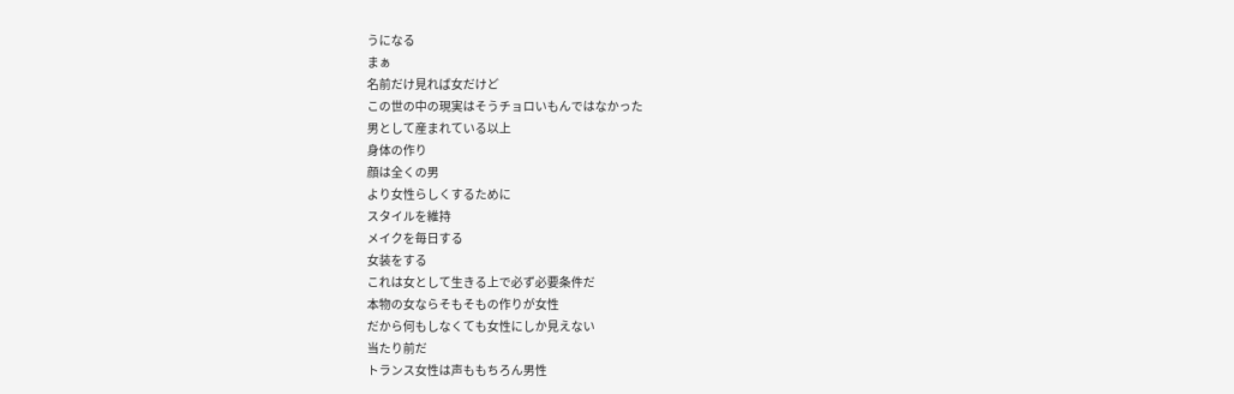うになる
まぁ
名前だけ見れば女だけど
この世の中の現実はそうチョロいもんではなかった
男として産まれている以上
身体の作り
顔は全くの男
より女性らしくするために
スタイルを維持
メイクを毎日する
女装をする
これは女として生きる上で必ず必要条件だ
本物の女ならそもそもの作りが女性
だから何もしなくても女性にしか見えない
当たり前だ
トランス女性は声ももちろん男性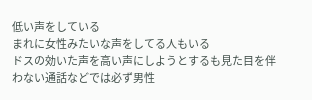低い声をしている
まれに女性みたいな声をしてる人もいる
ドスの効いた声を高い声にしようとするも見た目を伴わない通話などでは必ず男性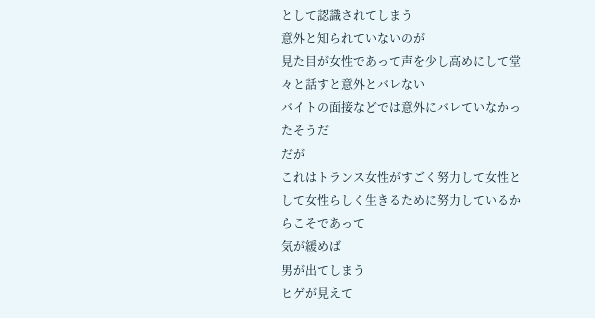として認識されてしまう
意外と知られていないのが
見た目が女性であって声を少し高めにして堂々と話すと意外とバレない
バイトの面接などでは意外にバレていなかったそうだ
だが
これはトランス女性がすごく努力して女性として女性らしく生きるために努力しているからこそであって
気が緩めば
男が出てしまう
ヒゲが見えて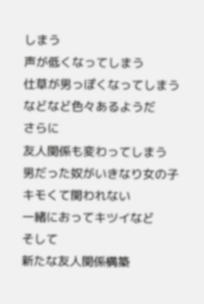しまう
声が低くなってしまう
仕草が男っぽくなってしまう
などなど色々あるようだ
さらに
友人関係も変わってしまう
男だった奴がいきなり女の子
キモくて関われない
一緒におってキツイなど
そして
新たな友人関係構築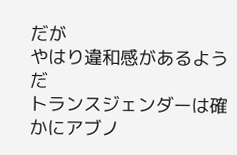だが
やはり違和感があるようだ
トランスジェンダーは確かにアブノ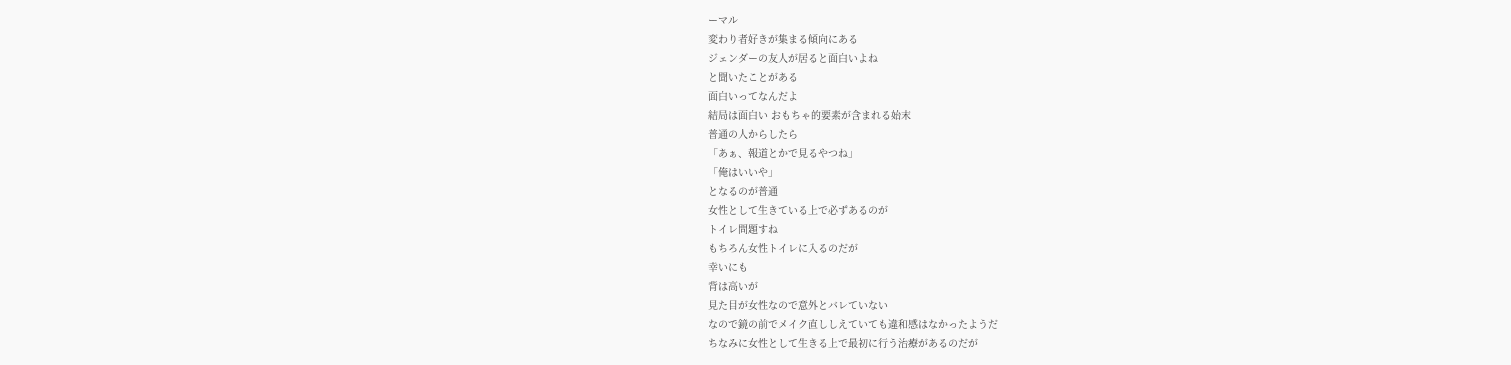ーマル
変わり者好きが集まる傾向にある
ジェンダーの友人が居ると面白いよね
と聞いたことがある
面白いってなんだよ
結局は面白い おもちゃ的要素が含まれる始末
普通の人からしたら
「あぁ、報道とかで見るやつね」
「俺はいいや」
となるのが普通
女性として生きている上で必ずあるのが
トイレ問題すね
もちろん女性トイレに入るのだが
幸いにも
背は高いが
見た目が女性なので意外とバレていない
なので鏡の前でメイク直ししえていても違和感はなかったようだ
ちなみに女性として生きる上で最初に行う治療があるのだが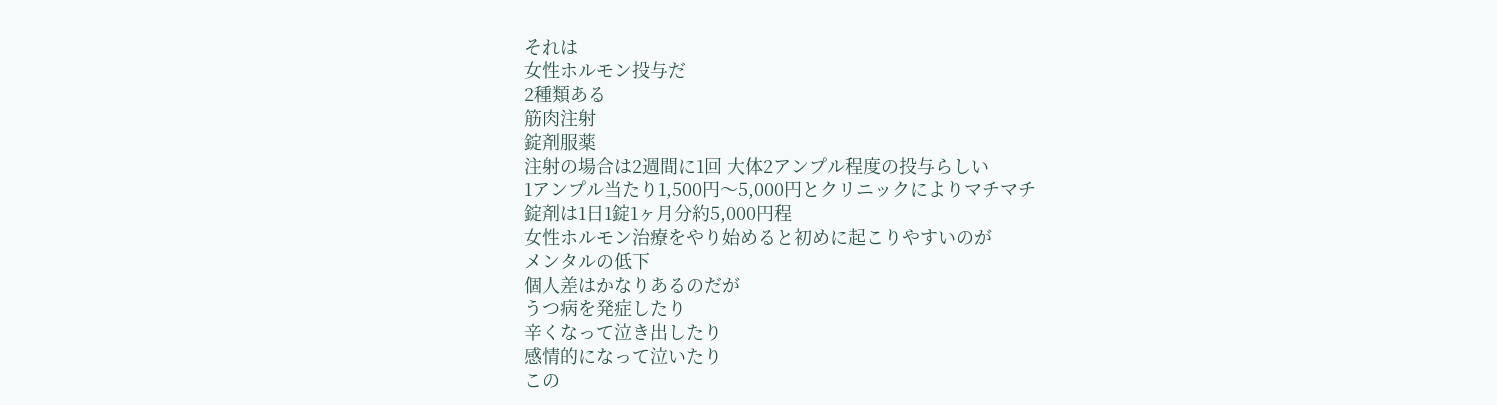それは
女性ホルモン投与だ
2種類ある
筋肉注射
錠剤服薬
注射の場合は2週間に1回 大体2アンプル程度の投与らしい
1アンプル当たり1,500円〜5,000円とクリニックによりマチマチ
錠剤は1日1錠1ヶ月分約5,000円程
女性ホルモン治療をやり始めると初めに起こりやすいのが
メンタルの低下
個人差はかなりあるのだが
うつ病を発症したり
辛くなって泣き出したり
感情的になって泣いたり
この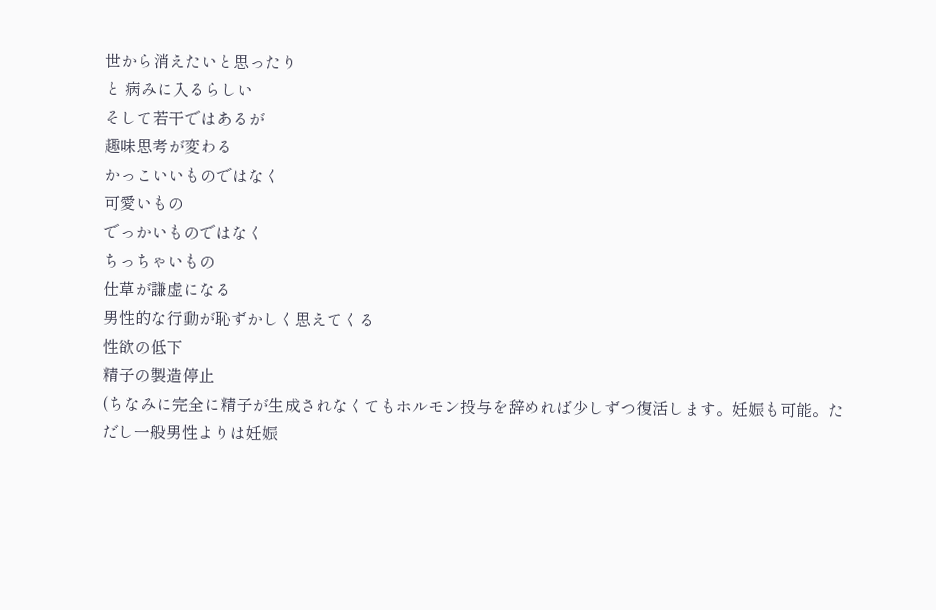世から消えたいと思ったり
と 病みに入るらしい
そして若干ではあるが
趣味思考が変わる
かっこいいものではなく
可愛いもの
でっかいものではなく
ちっちゃいもの
仕草が謙虚になる
男性的な行動が恥ずかしく思えてくる
性欲の低下
精子の製造停止
(ちなみに完全に精子が生成されなくてもホルモン投与を辞めれば少しずつ復活します。妊娠も可能。ただし一般男性よりは妊娠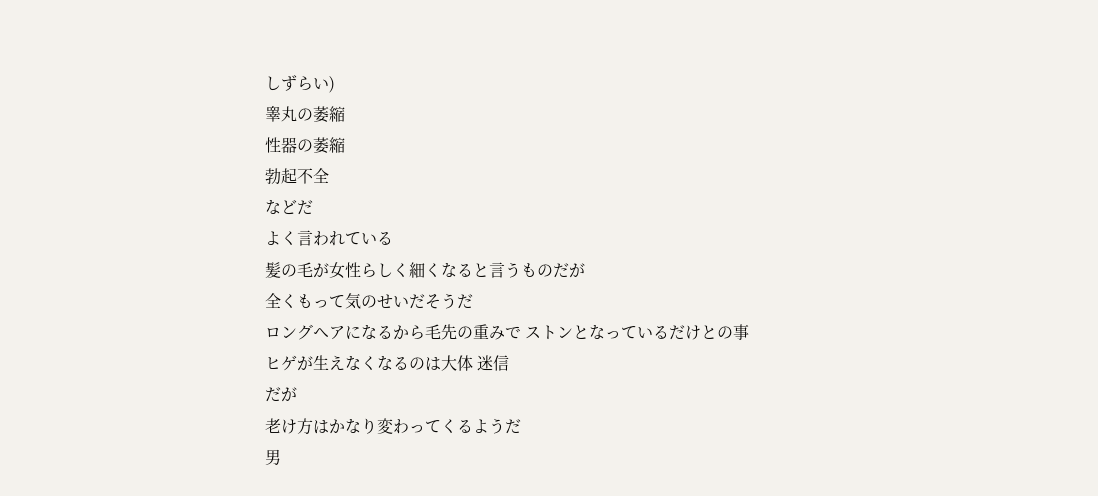しずらい)
睾丸の萎縮
性器の萎縮
勃起不全
などだ
よく言われている
髪の毛が女性らしく細くなると言うものだが
全くもって気のせいだそうだ
ロングヘアになるから毛先の重みで ストンとなっているだけとの事
ヒゲが生えなくなるのは大体 迷信
だが
老け方はかなり変わってくるようだ
男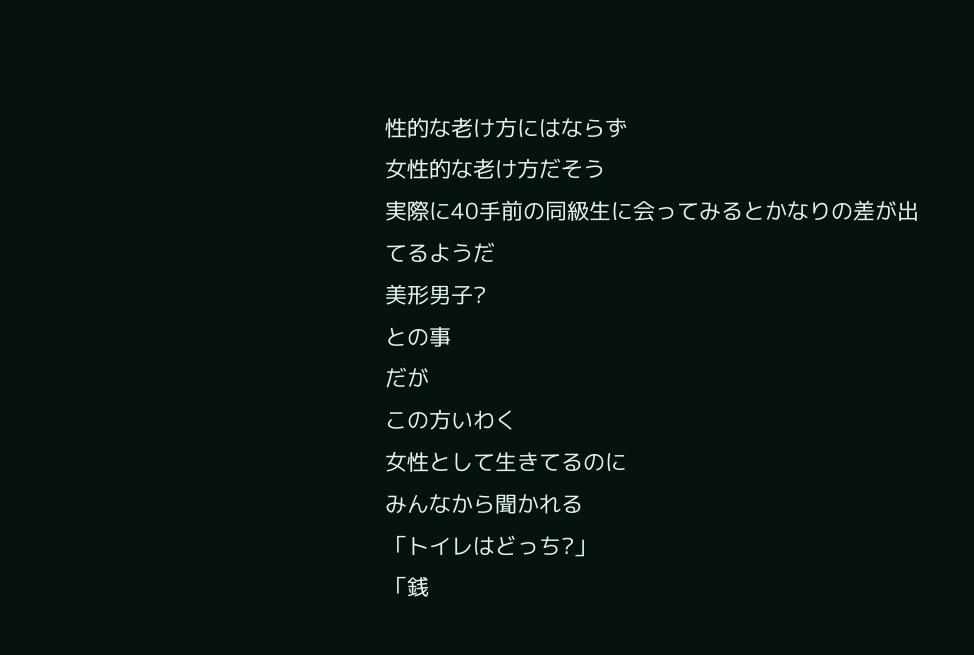性的な老け方にはならず
女性的な老け方だそう
実際に40手前の同級生に会ってみるとかなりの差が出てるようだ
美形男子?
との事
だが
この方いわく
女性として生きてるのに
みんなから聞かれる
「トイレはどっち?」
「銭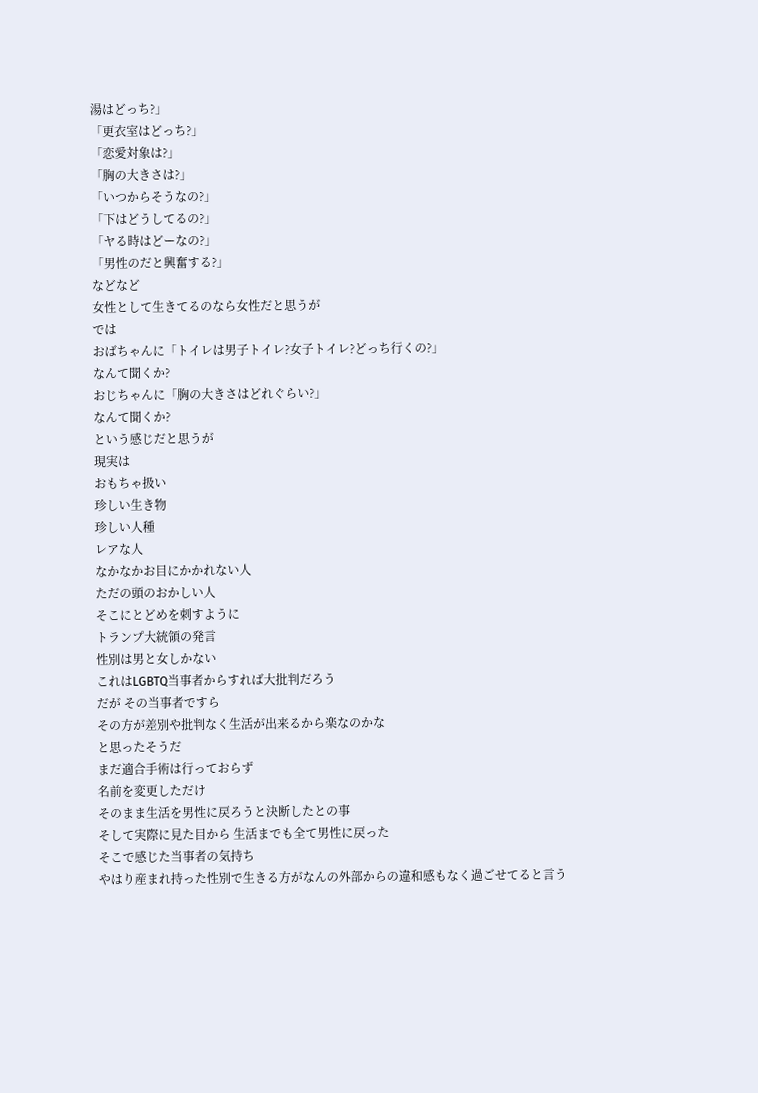湯はどっち?」
「更衣室はどっち?」
「恋愛対象は?」
「胸の大きさは?」
「いつからそうなの?」
「下はどうしてるの?」
「ヤる時はどーなの?」
「男性のだと興奮する?」
などなど
女性として生きてるのなら女性だと思うが
では
おばちゃんに「トイレは男子トイレ?女子トイレ?どっち行くの?」
なんて聞くか?
おじちゃんに「胸の大きさはどれぐらい?」
なんて聞くか?
という感じだと思うが
現実は
おもちゃ扱い
珍しい生き物
珍しい人種
レアな人
なかなかお目にかかれない人
ただの頭のおかしい人
そこにとどめを刺すように
トランプ大統領の発言
性別は男と女しかない
これはLGBTQ当事者からすれば大批判だろう
だが その当事者ですら
その方が差別や批判なく生活が出来るから楽なのかな
と思ったそうだ
まだ適合手術は行っておらず
名前を変更しただけ
そのまま生活を男性に戻ろうと決断したとの事
そして実際に見た目から 生活までも全て男性に戻った
そこで感じた当事者の気持ち
やはり産まれ持った性別で生きる方がなんの外部からの違和感もなく過ごせてると言う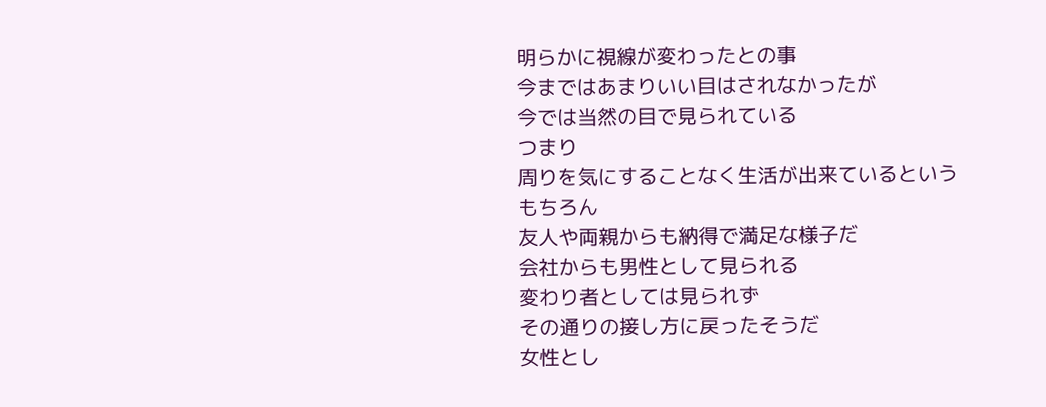明らかに視線が変わったとの事
今まではあまりいい目はされなかったが
今では当然の目で見られている
つまり
周りを気にすることなく生活が出来ているという
もちろん
友人や両親からも納得で満足な様子だ
会社からも男性として見られる
変わり者としては見られず
その通りの接し方に戻ったそうだ
女性とし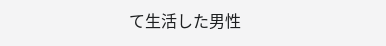て生活した男性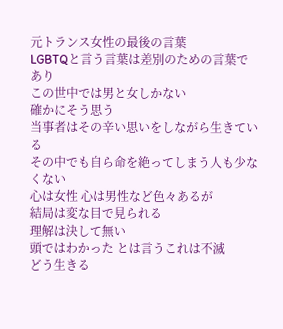元トランス女性の最後の言葉
LGBTQと言う言葉は差別のための言葉であり
この世中では男と女しかない
確かにそう思う
当事者はその辛い思いをしながら生きている
その中でも自ら命を絶ってしまう人も少なくない
心は女性 心は男性など色々あるが
結局は変な目で見られる
理解は決して無い
頭ではわかった とは言うこれは不滅
どう生きる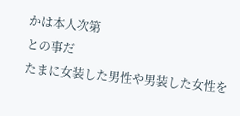かは本人次第
との事だ
たまに女装した男性や男装した女性を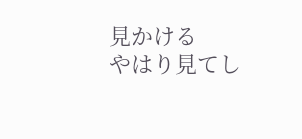見かける
やはり見てし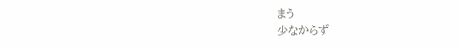まう
少なからず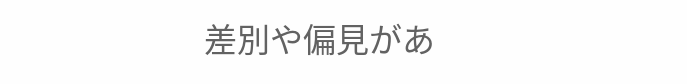差別や偏見があ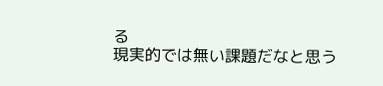る
現実的では無い課題だなと思う